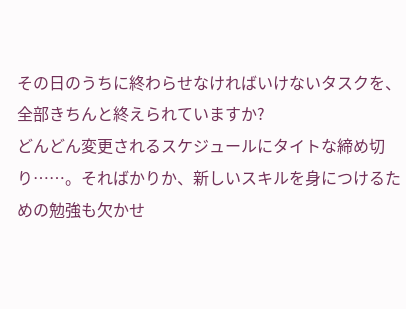その日のうちに終わらせなければいけないタスクを、全部きちんと終えられていますか?
どんどん変更されるスケジュールにタイトな締め切り……。そればかりか、新しいスキルを身につけるための勉強も欠かせ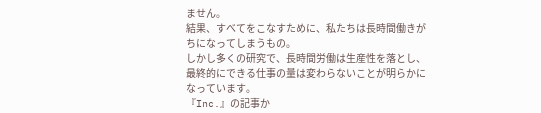ません。
結果、すべてをこなすために、私たちは長時間働きがちになってしまうもの。
しかし多くの研究で、長時間労働は生産性を落とし、最終的にできる仕事の量は変わらないことが明らかになっています。
『Inc.』の記事か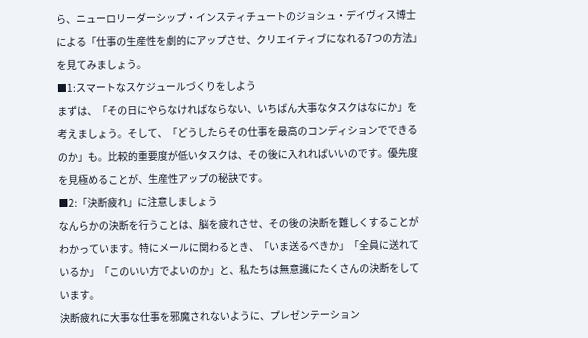ら、ニューロリーダーシップ・インスティチュートのジョシュ・デイヴィス博士による「仕事の生産性を劇的にアップさせ、クリエイティブになれる7つの方法」を見てみましょう。
■1:スマートなスケジュールづくりをしよう
まずは、「その日にやらなければならない、いちばん大事なタスクはなにか」を考えましょう。そして、「どうしたらその仕事を最高のコンディションでできるのか」も。比較的重要度が低いタスクは、その後に入れればいいのです。優先度を見極めることが、生産性アップの秘訣です。
■2:「決断疲れ」に注意しましょう
なんらかの決断を行うことは、脳を疲れさせ、その後の決断を難しくすることがわかっています。特にメールに関わるとき、「いま送るべきか」「全員に送れているか」「このいい方でよいのか」と、私たちは無意識にたくさんの決断をしています。
決断疲れに大事な仕事を邪魔されないように、プレゼンテーション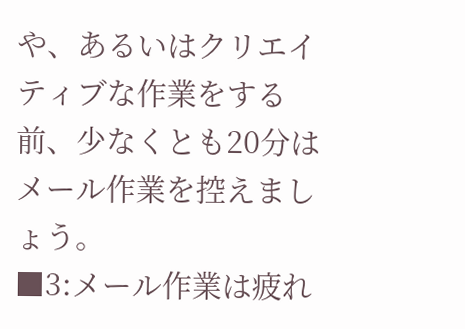や、あるいはクリエイティブな作業をする前、少なくとも20分はメール作業を控えましょう。
■3:メール作業は疲れ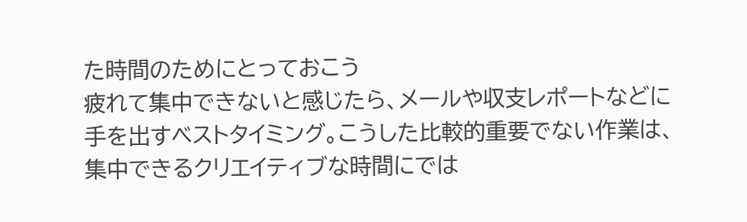た時間のためにとっておこう
疲れて集中できないと感じたら、メールや収支レポートなどに手を出すベストタイミング。こうした比較的重要でない作業は、集中できるクリエイティブな時間にでは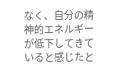なく、自分の精神的エネルギーが低下してきていると感じたと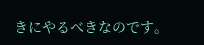きにやるべきなのです。